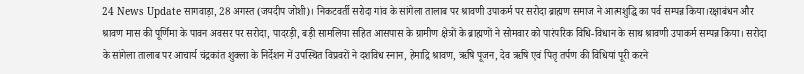24 News Update सागवाड़ा, 28 अगस्त (जयदीप जोशी)। निकटवर्ती सरोदा गांव के सांगेला तालाब पर श्रावणी उपाकर्म पर सरोदा ब्राह्मण समाज ने आत्मशुद्धि का पर्व सम्पन्न किया।रक्षाबंधन और श्रावण मास की पूर्णिमा के पावन अवसर पर सरोदा, पादरड़ी, बड़ी सामलिया सहित आसपास के ग्रामीण क्षेत्रों के ब्राह्मणों ने सोमवार को पारंपरिक विधि-विधान के साथ श्रावणी उपाकर्म सम्पन्न किया। सरोदा के सांगेला तालाब पर आचार्य चंद्रकांत शुक्ला के निर्देशन में उपस्थित विप्रवरों ने दशविध स्नान, हेमाद्रि श्रावण, ऋषि पूजन, देव ऋषि एवं पितृ तर्पण की विधियां पूरी करने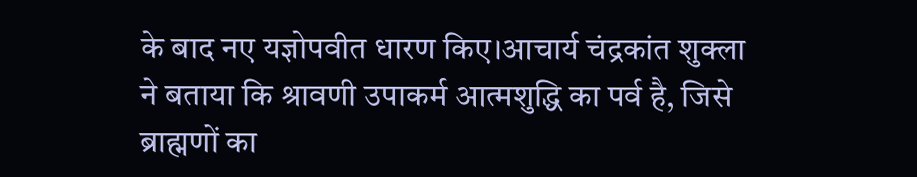के बाद नए यज्ञोपवीत धारण किए।आचार्य चंद्रकांत शुक्ला ने बताया कि श्रावणी उपाकर्म आत्मशुद्धि का पर्व है, जिसे ब्राह्मणों का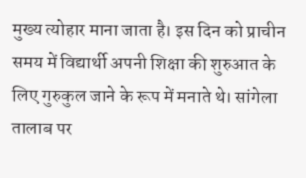मुख्य त्योहार माना जाता है। इस दिन को प्राचीन समय में विद्यार्थी अपनी शिक्षा की शुरुआत के लिए गुरुकुल जाने के रूप में मनाते थे। सांगेला तालाब पर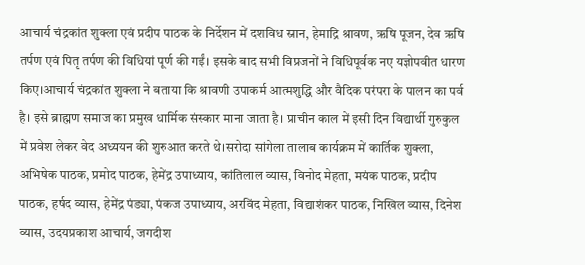आचार्य चंद्रकांत शुक्ला एवं प्रदीप पाठक के निर्देशन में दशविध स्नान, हेमाद्रि श्रावण, ऋषि पूजन, देव ऋषि तर्पण एवं पितृ तर्पण की विधियां पूर्ण की गईं। इसके बाद सभी विप्रजनों ने विधिपूर्वक नए यज्ञोपवीत धारण किए।आचार्य चंद्रकांत शुक्ला ने बताया कि श्रावणी उपाकर्म आत्मशुद्धि और वैदिक परंपरा के पालन का पर्व है। इसे ब्राह्मण समाज का प्रमुख धार्मिक संस्कार माना जाता है। प्राचीन काल में इसी दिन विद्यार्थी गुरुकुल में प्रवेश लेकर वेद अध्ययन की शुरुआत करते थे।सरोदा सांगेला तालाब कार्यक्रम में कार्तिक शुक्ला, अभिषेक पाठक, प्रमोद पाठक, हेमेंद्र उपाध्याय, कांतिलाल व्यास, विनोद मेहता, मयंक पाठक, प्रदीप पाठक, हर्षद व्यास, हेमेंद्र पंड्या, पंकज उपाध्याय, अरविंद मेहता, विद्याशंकर पाठक, निखिल व्यास, दिनेश व्यास, उदयप्रकाश आचार्य, जगदीश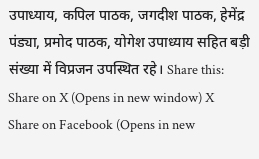उपाध्याय, कपिल पाठक, जगदीश पाठक, हेमेंद्र पंड्या, प्रमोद पाठक, योगेश उपाध्याय सहित बड़ी संख्या में विप्रजन उपस्थित रहे। Share this: Share on X (Opens in new window) X Share on Facebook (Opens in new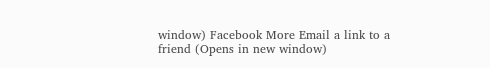window) Facebook More Email a link to a friend (Opens in new window)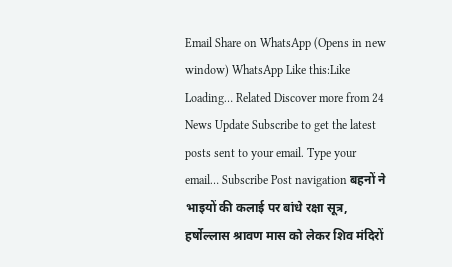Email Share on WhatsApp (Opens in new window) WhatsApp Like this:Like Loading… Related Discover more from 24 News Update Subscribe to get the latest posts sent to your email. Type your email… Subscribe Post navigation बहनों ने भाइयों की कलाई पर बांधे रक्षा सूत्र, हर्षोल्लास श्रावण मास को लेकर शिव मंदिरों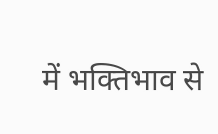में भक्तिभाव से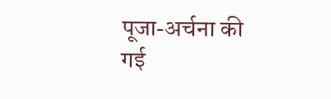पूजा-अर्चना की गई